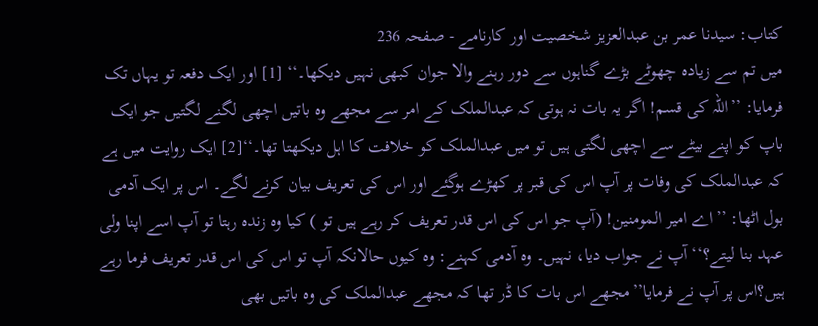کتاب: سیدنا عمر بن عبدالعزیز شخصیت اور کارنامے - صفحہ 236
میں تم سے زیادہ چھوٹے بڑے گناہوں سے دور رہنے والا جوان کبھی نہیں دیکھا۔‘‘ [1] اور ایک دفعہ تو یہاں تک فرمایا: ’’اللہ کی قسم! اگر یہ بات نہ ہوتی کہ عبدالملک کے امر سے مجھے وہ باتیں اچھی لگنے لگتیں جو ایک باپ کو اپنے بیٹے سے اچھی لگتی ہیں تو میں عبدالملک کو خلافت کا اہل دیکھتا تھا۔‘‘[2] ایک روایت میں ہے کہ عبدالملک کی وفات پر آپ اس کی قبر پر کھڑے ہوگئے اور اس کی تعریف بیان کرنے لگے۔ اس پر ایک آدمی بول اٹھا: ’’اے امیر المومنین! (آپ جو اس کی اس قدر تعریف کر رہے ہیں تو ) کیا وہ زندہ رہتا تو آپ اسے اپنا ولی عہد بنا لیتے؟‘‘ آپ نے جواب دیا، نہیں۔ وہ آدمی کہنے: وہ کیوں حالانکہ آپ تو اس کی اس قدر تعریف فرما رہے ہیں؟اس پر آپ نے فرمایا’’مجھے اس بات کا ڈر تھا کہ مجھے عبدالملک کی وہ باتیں بھی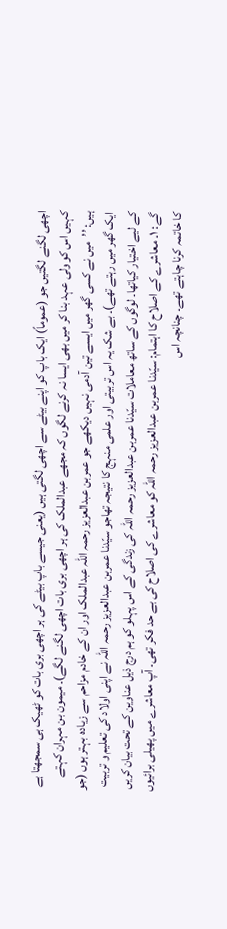اچھی لگنے لگتیں جو (عموماً) ایک باپ کو اپنے بیٹے سے اچھی لگتی ہیں (یعنی جیسے باپ بیٹے کی ہر اچھی بری بات کو ٹھیک ہی سمجھتا ہے کہیں اس کو ولی عہد بنا کر میں بھی ایسا نہ کرنے لگوں کہ مجھے عبدالملک کی ہر اچھی بری بات اچھی لگنے لگے)۔ میمون بن مہران کہتے ہیں: ’’میں نے کسی گھر میں ایسے تین آدمی نہیں دیکھے جو عمربن عبدالعزیز رحمہ اللہ عبدالملک اور ان کے خادم مزاحم سے زیادہ بہتر ہوں (جو ایک گھر میں رہتے تھے)۔ بے شک یہ اس تربیتی اور علمی منہج کا نتیجہ تھاجو سیّدنا عمربن عبدالعزیز رحمہ اللہ نے اپنی اولاد کی تعلیم و تربیت کے لیے اختیار کیاتھا۔ لوگوں کے ساتھ معاملات سیّدنا عمربن عبدالعزیز رحمہ اللہ کی زندگی کے اس پہلو کو ہم درج ذیل عناوین کے تحت بیان کریں گے: ۱۔ معاشرے کے اصلاح کا اہتمام: سیّدنا عمربن عبدالعزیز رحمہ اللہ کو معاشرے کی اصلاح کی بے حد فکر تھی۔ آپ معاشرے میں پھیلی برائیوں کا خاتمہ کرنا چاہتے تھے۔ چنانچہ اس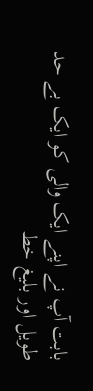بابت آپ نے اپنے ایک والی کو ایک بے حد طویل اور بلیغ خط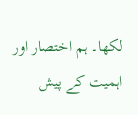لکھا۔ ہم اختصار اور اہمیت کے پیش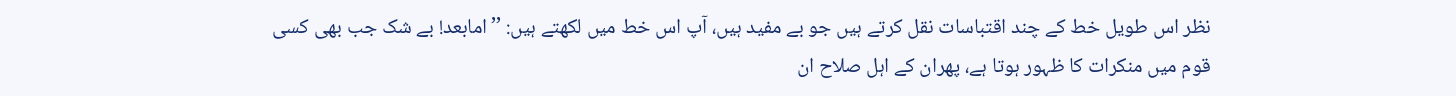نظر اس طویل خط کے چند اقتباسات نقل کرتے ہیں جو بے مفید ہیں، آپ اس خط میں لکھتے ہیں: ’’امابعد! بے شک جب بھی کسی قوم میں منکرات کا ظہور ہوتا ہے، پھران کے اہل صلاح ان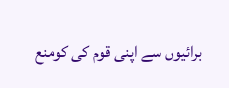برائیوں سے اپنی قوم کی کومنع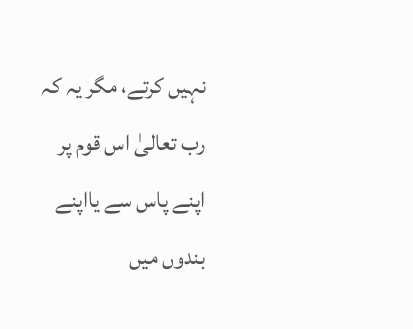نہیں کرتے، مگر یہ کہ رب تعالیٰ اس قوم پر اپنے پاس سے یااپنے بندوں میں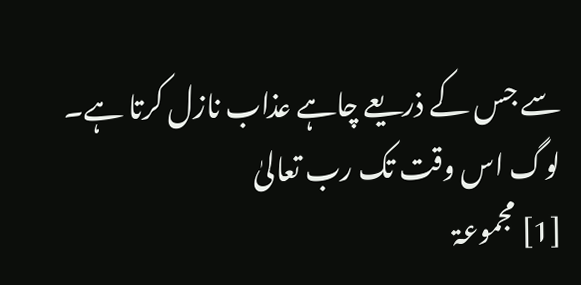سے جس کے ذریعے چاہے عذاب نازل کرتا ہے۔ لوگ اس وقت تک رب تعالیٰ
[1] مجموعۃ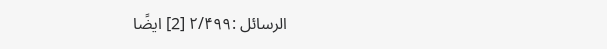الرسائل :۲/۴۹۹ [2] ایضًا